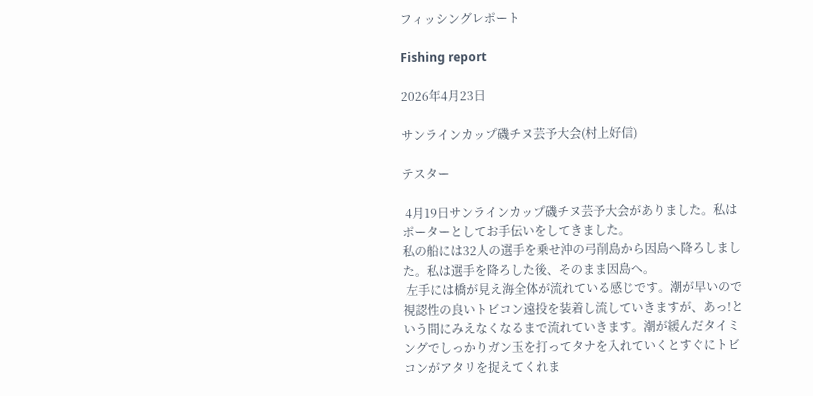フィッシングレポート

Fishing report

2026年4月23日

サンラインカップ磯チヌ芸予大会(村上好信)

テスター

 4月19日サンラインカップ磯チヌ芸予大会がありました。私はポーターとしてお手伝いをしてきました。
私の船には32人の選手を乗せ沖の弓削島から因島へ降ろしました。私は選手を降ろした後、そのまま因島へ。
 左手には橋が見え海全体が流れている感じです。潮が早いので視認性の良いトビコン遠投を装着し流していきますが、あっ!という間にみえなくなるまで流れていきます。潮が緩んだタイミングでしっかりガン玉を打ってタナを入れていくとすぐにトビコンがアタリを捉えてくれま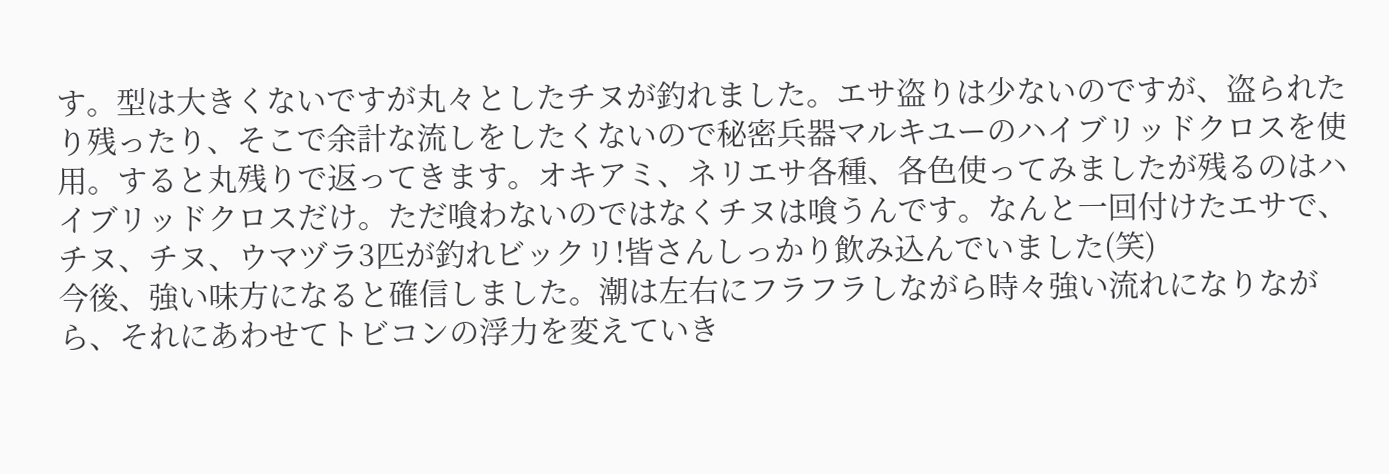す。型は大きくないですが丸々としたチヌが釣れました。エサ盗りは少ないのですが、盗られたり残ったり、そこで余計な流しをしたくないので秘密兵器マルキユーのハイブリッドクロスを使用。すると丸残りで返ってきます。オキアミ、ネリエサ各種、各色使ってみましたが残るのはハイブリッドクロスだけ。ただ喰わないのではなくチヌは喰うんです。なんと一回付けたエサで、チヌ、チヌ、ウマヅラ3匹が釣れビックリ!皆さんしっかり飲み込んでいました(笑)
今後、強い味方になると確信しました。潮は左右にフラフラしながら時々強い流れになりながら、それにあわせてトビコンの浮力を変えていき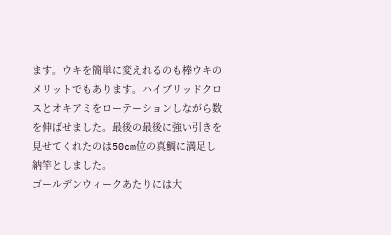ます。ウキを簡単に変えれるのも棒ウキのメリットでもあります。ハイブリッドクロスとオキアミをローテーションしながら数を伸ばせました。最後の最後に強い引きを見せてくれたのは50cm位の真鯛に満足し納竿としました。
ゴールデンウィークあたりには大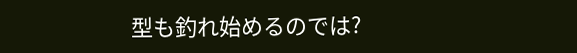型も釣れ始めるのでは?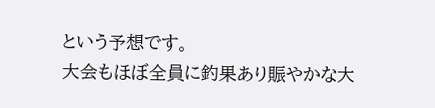という予想です。
大会もほぼ全員に釣果あり賑やかな大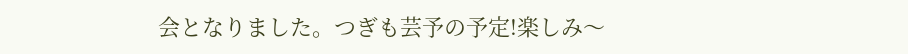会となりました。つぎも芸予の予定!楽しみ〜